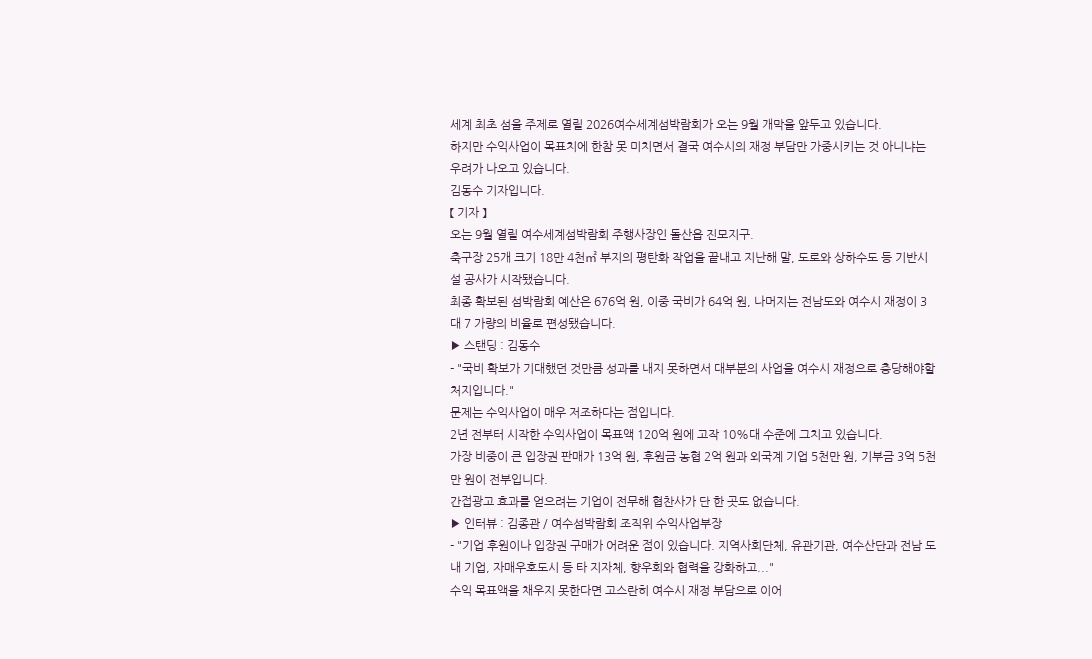세계 최초 섬을 주제로 열릴 2026여수세계섬박람회가 오는 9월 개막을 앞두고 있습니다.
하지만 수익사업이 목표치에 한참 못 미치면서 결국 여수시의 재정 부담만 가중시키는 것 아니냐는 우려가 나오고 있습니다.
김동수 기자입니다.
【 기자 】
오는 9월 열릴 여수세계섬박람회 주행사장인 돌산읍 진모지구.
축구장 25개 크기 18만 4천㎡ 부지의 평탄화 작업을 끝내고 지난해 말, 도로와 상하수도 등 기반시설 공사가 시작됐습니다.
최종 확보된 섬박람회 예산은 676억 원, 이중 국비가 64억 원, 나머지는 전남도와 여수시 재정이 3대 7 가량의 비율로 편성됐습니다.
▶ 스탠딩 : 김동수
- "국비 확보가 기대했던 것만큼 성과를 내지 못하면서 대부분의 사업을 여수시 재정으로 충당해야할 처지입니다."
문제는 수익사업이 매우 저조하다는 점입니다.
2년 전부터 시작한 수익사업이 목표액 120억 원에 고작 10%대 수준에 그치고 있습니다.
가장 비중이 큰 입장권 판매가 13억 원, 후원금 농협 2억 원과 외국계 기업 5천만 원, 기부금 3억 5천만 원이 전부입니다.
간접광고 효과를 얻으려는 기업이 전무해 협찬사가 단 한 곳도 없습니다.
▶ 인터뷰 : 김종관 / 여수섬박람회 조직위 수익사업부장
- "기업 후원이나 입장권 구매가 어려운 점이 있습니다. 지역사회단체, 유관기관, 여수산단과 전남 도내 기업, 자매우호도시 등 타 지자체, 향우회와 협력을 강화하고..."
수익 목표액을 채우지 못한다면 고스란히 여수시 재정 부담으로 이어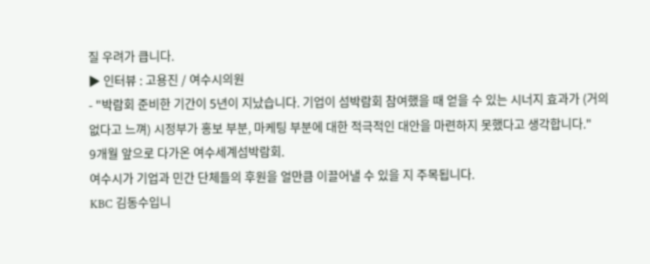질 우려가 큽니다.
▶ 인터뷰 : 고용진 / 여수시의원
- "박람회 준비한 기간이 5년이 지났습니다. 기업이 섬박람회 참여했을 때 얻을 수 있는 시너지 효과가 (거의 없다고 느껴) 시정부가 홍보 부분, 마케팅 부분에 대한 적극적인 대안을 마련하지 못했다고 생각합니다."
9개월 앞으로 다가온 여수세계섬박람회.
여수시가 기업과 민간 단체들의 후원을 얼만큼 이끌어낼 수 있을 지 주목됩니다.
KBC 김동수입니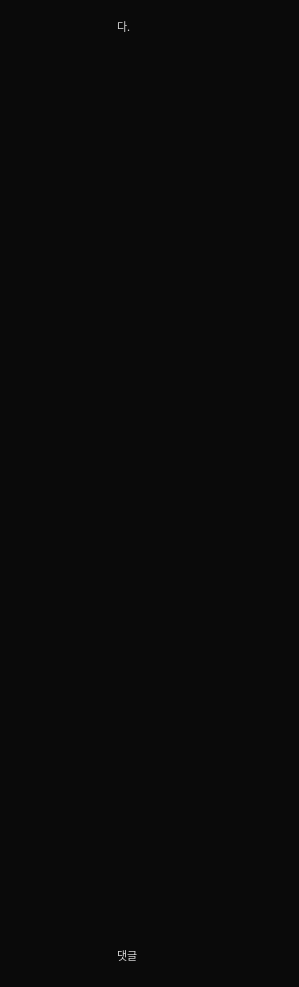다.
























































댓글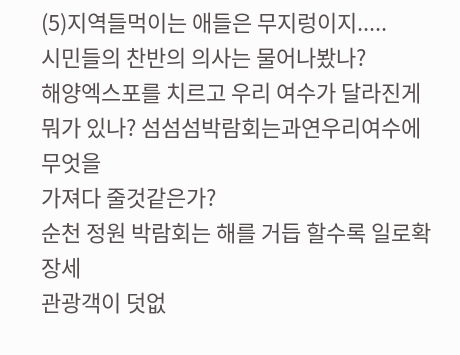(5)지역들먹이는 애들은 무지렁이지.....
시민들의 찬반의 의사는 물어나봤나?
해양엑스포를 치르고 우리 여수가 달라진게
뭐가 있나? 섬섬섬박람회는과연우리여수에 무엇을
가져다 줄것같은가?
순천 정원 박람회는 해를 거듭 할수록 일로확장세
관광객이 덧없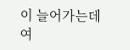이 늘어가는데 여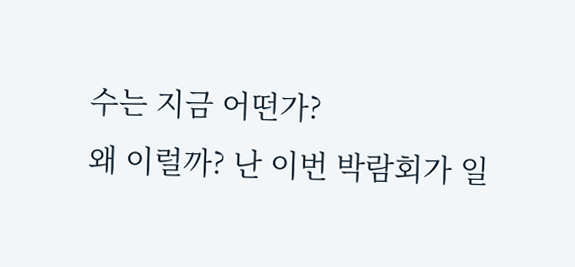수는 지금 어떤가?
왜 이럴까? 난 이번 박람회가 일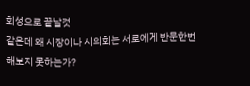회성으로 끝날것
같은데 왜 시장이나 시의회는 서로에게 반문한번
해보지 못하는가?